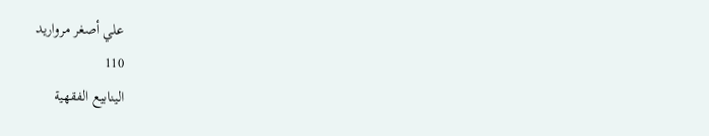علي أصغر مرواريد
110
الينابيع الفقهية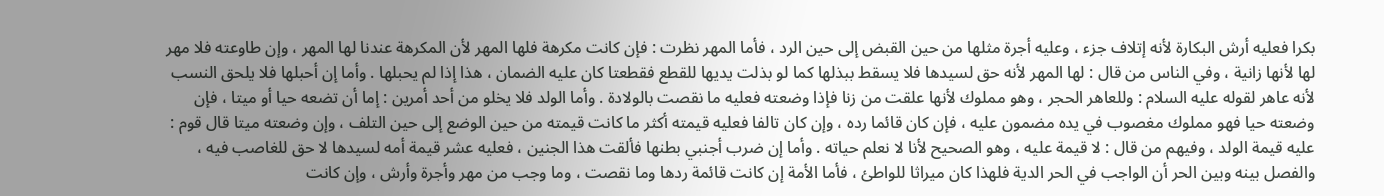بكرا فعليه أرش البكارة لأنه إتلاف جزء ، وعليه أجرة مثلها من حين القبض إلى حين الرد ، فأما المهر نظرت : فإن كانت مكرهة فلها المهر لأن المكرهة عندنا لها المهر ، وإن طاوعته فلا مهر لها لأنها زانية ، وفي الناس من قال : لها المهر لأنه حق لسيدها فلا يسقط ببذلها كما لو بذلت يديها للقطع فقطعتا كان عليه الضمان ، هذا إذا لم يحبلها . وأما إن أحبلها فلا يلحق النسب لأنه عاهر لقوله عليه السلام : وللعاهر الحجر ، وهو مملوك لأنها علقت من زنا فإذا وضعته فعليه ما نقصت بالولادة . وأما الولد فلا يخلو من أحد أمرين : إما أن تضعه حيا أو ميتا ، فإن وضعته حيا فهو مملوك مغصوب في يده مضمون عليه ، فإن كان قائما رده ، وإن كان تالفا فعليه قيمته أكثر ما كانت قيمته من حين الوضع إلى حين التلف ، وإن وضعته ميتا قال قوم : عليه قيمة الولد ، وفيهم من قال : لا قيمة عليه ، وهو الصحيح لأنا لا نعلم حياته . وأما إن ضرب أجنبي بطنها فألقت هذا الجنين ، فعليه عشر قيمة أمه لسيدها لا حق للغاصب فيه ، والفصل بينه وبين الحر أن الواجب في الحر الدية فلهذا كان ميراثا للواطئ ، فأما الأمة إن كانت قائمة ردها وما نقصت ، وما وجب من مهر وأجرة وأرش ، وإن كانت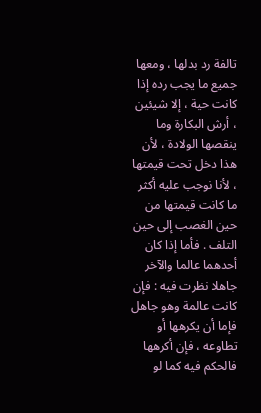تالفة رد بدلها ، ومعها جميع ما يجب رده إذا كانت حية ، إلا شيئين ، أرش البكارة وما ينقصها الولادة ، لأن هذا دخل تحت قيمتها ، لأنا نوجب عليه أكثر ما كانت قيمتها من حين الغصب إلى حين التلف . فأما إذا كان أحدهما عالما والآخر جاهلا نظرت فيه : فإن كانت عالمة وهو جاهل فإما أن يكرهها أو تطاوعه ، فإن أكرهها فالحكم فيه كما لو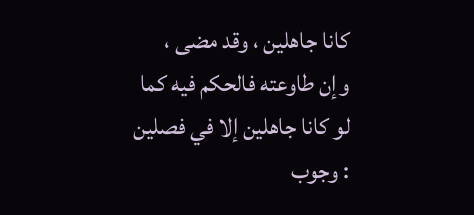كانا جاهلين ، وقد مضى ، وإن طاوعته فالحكم فيه كما لو كانا جاهلين إلا في فصلين : وجوب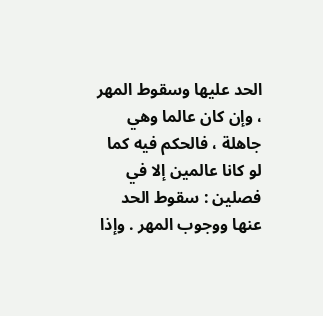الحد عليها وسقوط المهر ، وإن كان عالما وهي جاهلة ، فالحكم فيه كما لو كانا عالمين إلا في فصلين : سقوط الحد عنها ووجوب المهر . وإذا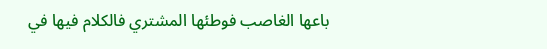باعها الغاصب فوطئها المشتري فالكلام فيها في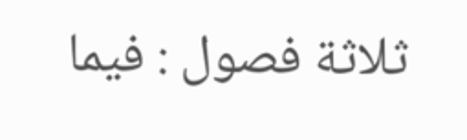ثلاثة فصول : فيما